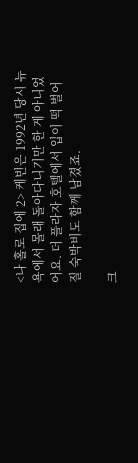<나 홀로 집에 2> 케빈은 1992년 당시 뉴욕에서 몰래 돌아다니기만 한 게 아니었어요. 더 플라자 호텔에서 입이 떡 벌어질 숙박비도 함께 남겼죠.

크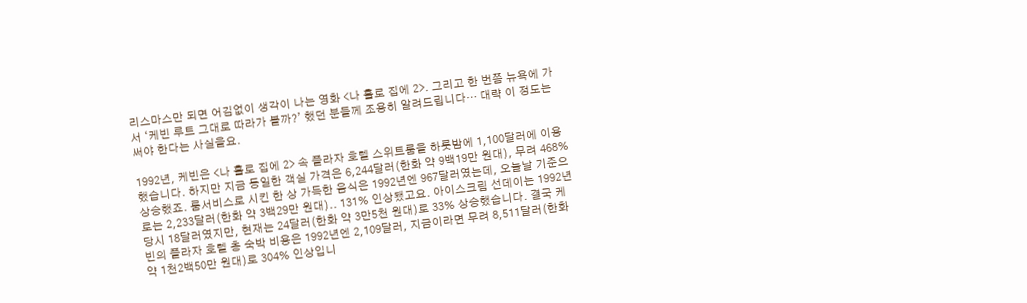리스마스만 되면 어김없이 생각이 나는 영화 <나 홀로 집에 2>. 그리고 한 번쯤 뉴욕에 가서 ‘케빈 루트 그대로 따라가 볼까?’ 했던 분들께 조용히 알려드립니다… 대략 이 정도는 써야 한다는 사실을요.

1992년, 케빈은 <나 홀로 집에 2> 속 플라자 호텔 스위트룸을 하룻밤에 1,100달러에 이용했습니다. 하지만 지금 동일한 객실 가격은 6,244달러(한화 약 9백19만 원대), 무려 468% 상승했죠. 룸서비스로 시킨 한 상 가득한 음식은 1992년엔 967달러였는데, 오늘날 기준으로는 2,233달러(한화 약 3백29만 원대).. 131% 인상됐고요. 아이스크림 선데이는 1992년 당시 18달러였지만, 현재는 24달러(한화 약 3만5천 원대)로 33% 상승했습니다. 결국 케빈의 플라자 호텔 총 숙박 비용은 1992년엔 2,109달러, 지금이라면 무려 8,511달러(한화 약 1천2백50만 원대)로 304% 인상입니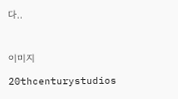다..

이미지
20thcenturystudios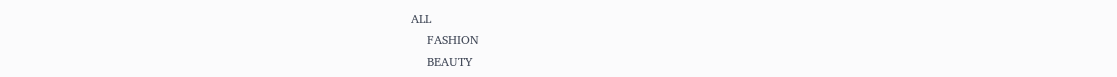ALL
    FASHION
    BEAUTY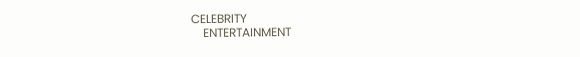CELEBRITY
    ENTERTAINMENT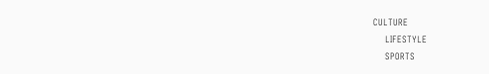CULTURE
    LIFESTYLE
    SPORTS